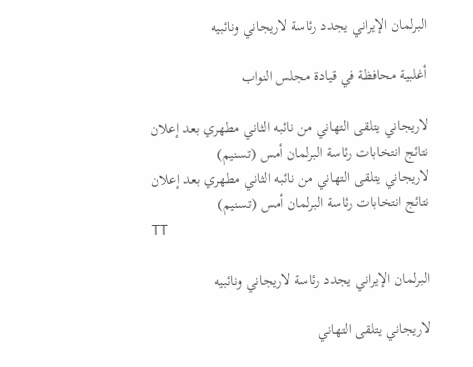البرلمان الإيراني يجدد رئاسة لاريجاني ونائبيه

أغلبية محافظة في قيادة مجلس النواب

لاريجاني يتلقى التهاني من نائبه الثاني مطهري بعد إعلان نتائج انتخابات رئاسة البرلمان أمس (تسنيم)
لاريجاني يتلقى التهاني من نائبه الثاني مطهري بعد إعلان نتائج انتخابات رئاسة البرلمان أمس (تسنيم)
TT

البرلمان الإيراني يجدد رئاسة لاريجاني ونائبيه

لاريجاني يتلقى التهاني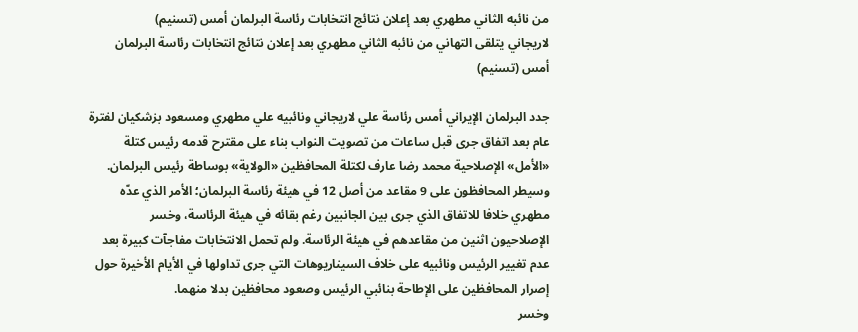من نائبه الثاني مطهري بعد إعلان نتائج انتخابات رئاسة البرلمان أمس (تسنيم)
لاريجاني يتلقى التهاني من نائبه الثاني مطهري بعد إعلان نتائج انتخابات رئاسة البرلمان أمس (تسنيم)

جدد البرلمان الإيراني أمس رئاسة علي لاريجاني ونائبيه علي مطهري ومسعود بزشكيان لفترة عام بعد اتفاق جرى قبل ساعات من تصويت النواب بناء على مقترح قدمه رئيس كتلة «الأمل» الإصلاحية محمد رضا عارف لكتلة المحافظين «الولاية» بوساطة رئيس البرلمان.
وسيطر المحافظون على 9 مقاعد من أصل 12 في هيئة رئاسة البرلمان؛ الأمر الذي عدّه مطهري خلافا للاتفاق الذي جرى بين الجانبين رغم بقائه في هيئة الرئاسة، وخسر الإصلاحيون اثنين من مقاعدهم في هيئة الرئاسة. ولم تحمل الانتخابات مفاجآت كبيرة بعد عدم تغيير الرئيس ونائبيه على خلاف السيناريوهات التي جرى تداولها في الأيام الأخيرة حول إصرار المحافظين على الإطاحة بنائبي الرئيس وصعود محافظين بدلا منهما.
وخسر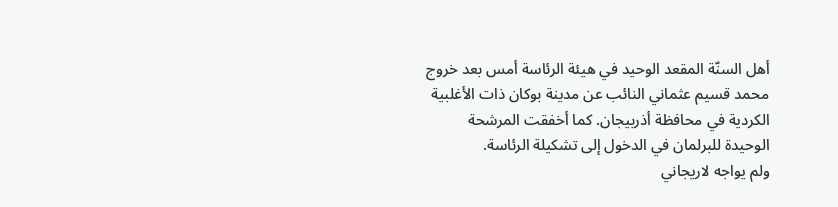أهل السنّة المقعد الوحيد في هيئة الرئاسة أمس بعد خروج محمد قسيم عثماني النائب عن مدينة بوكان ذات الأغلبية الكردية في محافظة أذربيجان. كما أخفقت المرشحة الوحيدة للبرلمان في الدخول إلى تشكيلة الرئاسة.
ولم يواجه لاريجاني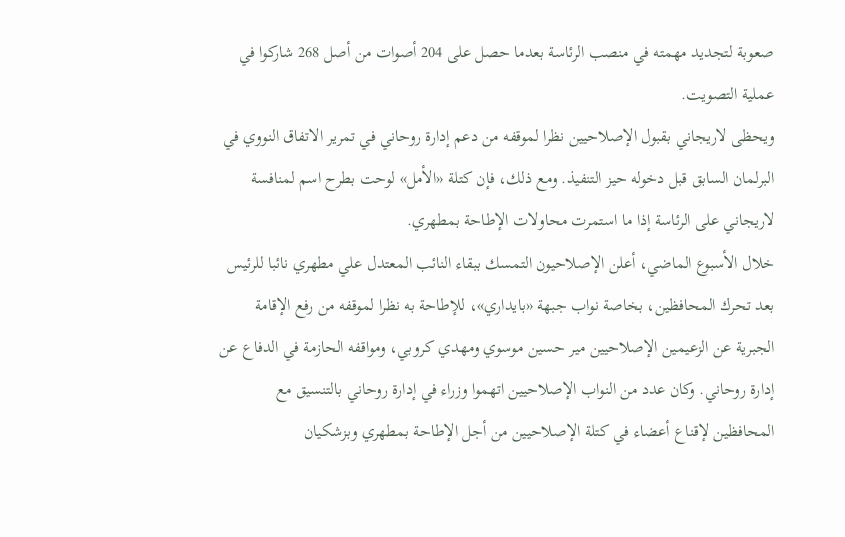صعوبة لتجديد مهمته في منصب الرئاسة بعدما حصل على 204 أصوات من أصل 268 شاركوا في عملية التصويت.
ويحظى لاريجاني بقبول الإصلاحيين نظرا لموقفه من دعم إدارة روحاني في تمرير الاتفاق النووي في البرلمان السابق قبل دخوله حيز التنفيذ. ومع ذلك، فإن كتلة «الأمل» لوحت بطرح اسم لمنافسة لاريجاني على الرئاسة إذا ما استمرت محاولات الإطاحة بمطهري.
خلال الأسبوع الماضي، أعلن الإصلاحيون التمسك ببقاء النائب المعتدل علي مطهري نائبا للرئيس بعد تحرك المحافظين، بخاصة نواب جبهة «بايداري»، للإطاحة به نظرا لموقفه من رفع الإقامة الجبرية عن الزعيمين الإصلاحيين مير حسين موسوي ومهدي كروبي، ومواقفه الحازمة في الدفاع عن إدارة روحاني. وكان عدد من النواب الإصلاحيين اتهموا وزراء في إدارة روحاني بالتنسيق مع المحافظين لإقناع أعضاء في كتلة الإصلاحيين من أجل الإطاحة بمطهري وبزشكيان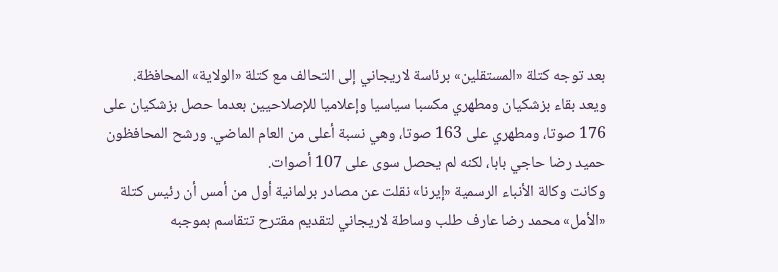بعد توجه كتلة «المستقلين» برئاسة لاريجاني إلى التحالف مع كتلة «الولاية» المحافظة.
ويعد بقاء بزشكيان ومطهري مكسبا سياسيا وإعلاميا للإصلاحيين بعدما حصل بزشكيان على 176 صوتا، ومطهري على 163 صوتا، وهي نسبة أعلى من العام الماضي. ورشح المحافظون حميد رضا حاجي بابا، لكنه لم يحصل سوى على 107 أصوات.
وكانت وكالة الأنباء الرسمية «إيرنا» نقلت عن مصادر برلمانية أول من أمس أن رئيس كتلة «الأمل» محمد رضا عارف طلب وساطة لاريجاني لتقديم مقترح تتقاسم بموجبه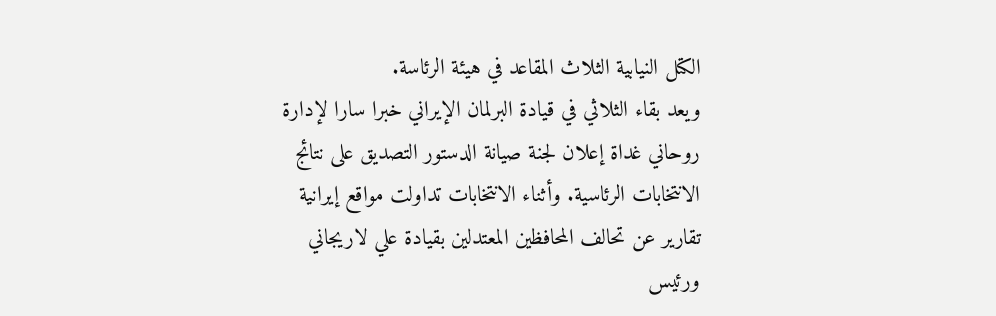الكتل النيابية الثلاث المقاعد في هيئة الرئاسة.
ويعد بقاء الثلاثي في قيادة البرلمان الإيراني خبرا سارا لإدارة روحاني غداة إعلان لجنة صيانة الدستور التصديق على نتائج الانتخابات الرئاسية. وأثناء الانتخابات تداولت مواقع إيرانية تقارير عن تحالف المحافظين المعتدلين بقيادة علي لاريجاني ورئيس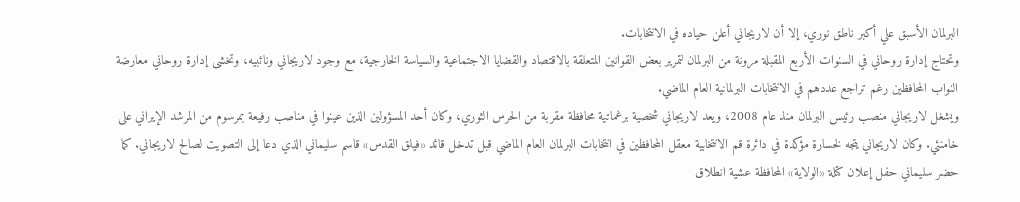البرلمان الأسبق علي أكبر ناطق نوري، إلا أن لاريجاني أعلن حياده في الانتخابات.
وتحتاج إدارة روحاني في السنوات الأربع المقبلة مرونة من البرلمان لتمرير بعض القوانين المتعلقة بالاقتصاد والقضايا الاجتماعية والسياسة الخارجية، مع وجود لاريجاني ونائبيه، وتخشى إدارة روحاني معارضة النواب المحافظين رغم تراجع عددهم في الانتخابات البرلمانية العام الماضي.
ويشغل لاريجاني منصب رئيس البرلمان منذ عام 2008، ويعد لاريجاني شخصية برغماتية محافظة مقربة من الحرس الثوري، وكان أحد المسؤولين الذين عينوا في مناصب رفيعة بمرسوم من المرشد الإيراني على خامنئي. وكان لاريجاني يتجه لخسارة مؤكدة في دائرة قم الانتخابية معقل المحافظين في انتخابات البرلمان العام الماضي قبل تدخل قائد «فيلق القدس» قاسم سليماني الذي دعا إلى التصويت لصالح لاريجاني. كما حضر سليماني حفل إعلان كتلة «الولاية» المحافظة عشية انطلاق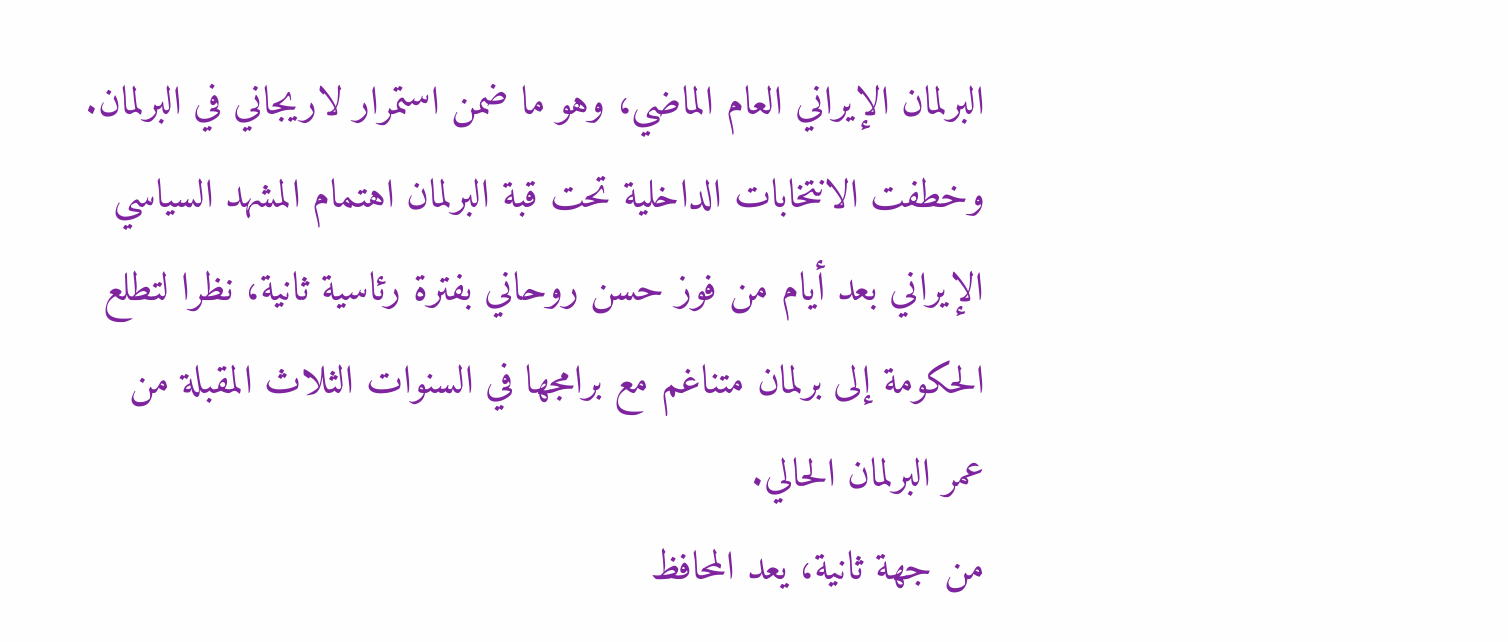البرلمان الإيراني العام الماضي، وهو ما ضمن استمرار لاريجاني في البرلمان.
وخطفت الانتخابات الداخلية تحت قبة البرلمان اهتمام المشهد السياسي الإيراني بعد أيام من فوز حسن روحاني بفترة رئاسية ثانية، نظرا لتطلع الحكومة إلى برلمان متناغم مع برامجها في السنوات الثلاث المقبلة من عمر البرلمان الحالي.
من جهة ثانية، يعد المحافظ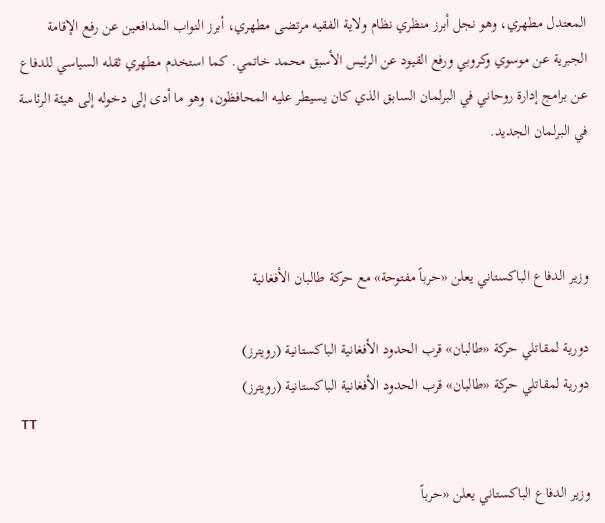المعتدل مطهري، وهو نجل أبرز منظري نظام ولاية الفقيه مرتضى مطهري، أبرز النواب المدافعين عن رفع الإقامة الجبرية عن موسوي وكروبي ورفع القيود عن الرئيس الأسبق محمد خاتمي. كما استخدم مطهري ثقله السياسي للدفاع عن برامج إدارة روحاني في البرلمان السابق الذي كان يسيطر عليه المحافظون، وهو ما أدى إلى دخوله إلى هيئة الرئاسة في البرلمان الجديد.



وزير الدفاع الباكستاني يعلن «حرباً مفتوحة» مع حركة طالبان الأفغانية

دورية لمقاتلي حركة «طالبان» قرب الحدود الأفغانية الباكستانية (رويترز)
دورية لمقاتلي حركة «طالبان» قرب الحدود الأفغانية الباكستانية (رويترز)
TT

وزير الدفاع الباكستاني يعلن «حرباً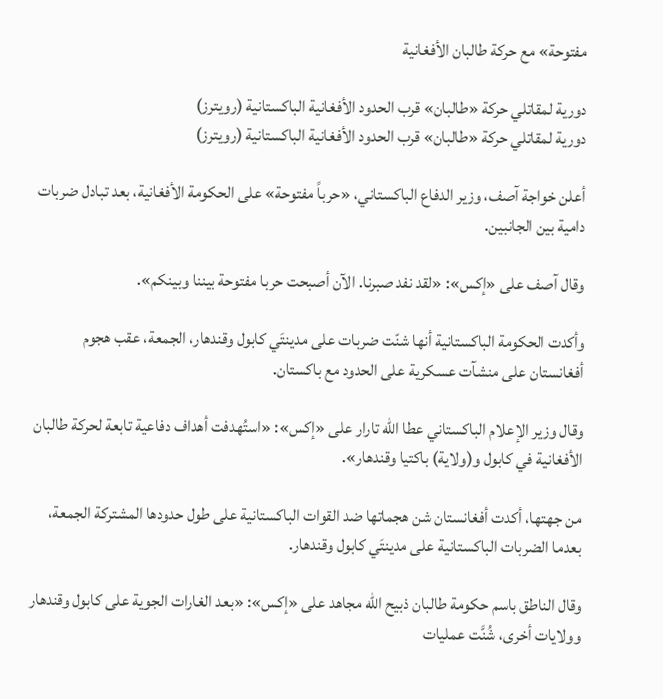مفتوحة» مع حركة طالبان الأفغانية

دورية لمقاتلي حركة «طالبان» قرب الحدود الأفغانية الباكستانية (رويترز)
دورية لمقاتلي حركة «طالبان» قرب الحدود الأفغانية الباكستانية (رويترز)

أعلن خواجة آصف، وزير الدفاع الباكستاني، «حرباً مفتوحة» على الحكومة الأفغانية، بعد تبادل ضربات دامية بين الجانبين.

وقال آصف على «إكس»: «لقد نفد صبرنا. الآن أصبحت حربا مفتوحة بيننا وبينكم».

وأكدت الحكومة الباكستانية أنها شنّت ضربات على مدينتَي كابول وقندهار، الجمعة، عقب هجوم أفغانستان على منشآت عسكرية على الحدود مع باكستان.

وقال وزير الإعلام الباكستاني عطا الله تارار على «إكس»: «استُهدفت أهداف دفاعية تابعة لحركة طالبان الأفغانية في كابول و(ولاية) باكتيا وقندهار».

من جهتها، أكدت أفغانستان شن هجماتها ضد القوات الباكستانية على طول حدودها المشتركة الجمعة، بعدما الضربات الباكستانية على مدينتَي كابول وقندهار.

وقال الناطق باسم حكومة طالبان ذبيح الله مجاهد على «إكس»: «بعد الغارات الجوية على كابول وقندهار وولايات أخرى، شُنَّت عمليات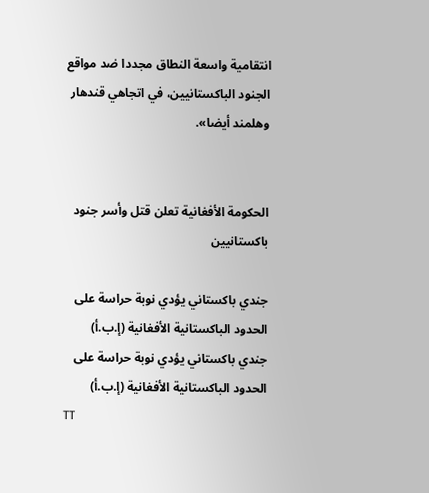انتقامية واسعة النطاق مجددا ضد مواقع الجنود الباكستانيين، في اتجاهي قندهار وهلمند أيضا».


الحكومة الأفغانية تعلن قتل وأسر جنود باكستانيين

جندي باكستاني يؤدي نوبة حراسة على الحدود الباكستانية الأفغانية (إ.ب.أ)
جندي باكستاني يؤدي نوبة حراسة على الحدود الباكستانية الأفغانية (إ.ب.أ)
TT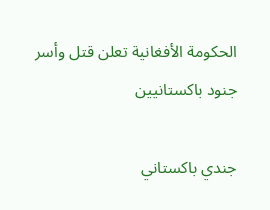الحكومة الأفغانية تعلن قتل وأسر جنود باكستانيين

جندي باكستاني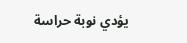يؤدي نوبة حراسة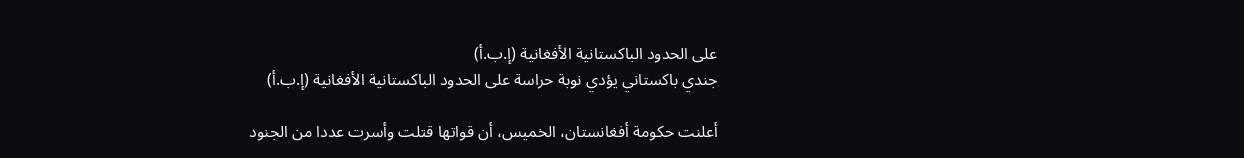على الحدود الباكستانية الأفغانية (إ.ب.أ)
جندي باكستاني يؤدي نوبة حراسة على الحدود الباكستانية الأفغانية (إ.ب.أ)

أعلنت حكومة أفغانستان، الخميس، أن قواتها قتلت وأسرت عددا من الجنود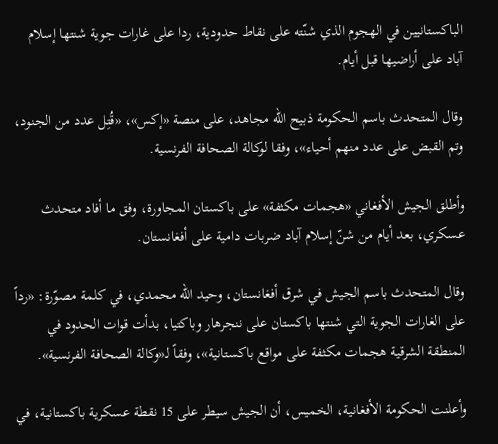الباكستانيين في الهجوم الذي شنّته على نقاط حدودية، ردا على غارات جوية شنتها إسلام آباد على أراضيها قبل أيام.

وقال المتحدث باسم الحكومة ذبيح الله مجاهد، على منصة «إكس»، «قُتِل عدد من الجنود، وتم القبض على عدد منهم أحياء»، وفقا لوكالة الصحافة الفرنسية.

وأطلق الجيش الأفغاني «هجمات مكثفة» على باكستان المجاورة، وفق ما أفاد متحدث عسكري، بعد أيام من شنّ إسلام آباد ضربات دامية على أفغانستان.

وقال المتحدث باسم الجيش في شرق أفغانستان، وحيد الله محمدي، في كلمة مصوّرة: «رداً على الغارات الجوية التي شنتها باكستان على ننجرهار وباكتيا، بدأت قوات الحدود في المنطقة الشرقية هجمات مكثفة على مواقع باكستانية»، وفقاً لـ«وكالة الصحافة الفرنسية».

وأعلنت الحكومة الأفغانية، الخميس، أن الجيش سيطر على 15 نقطة عسكرية باكستانية، في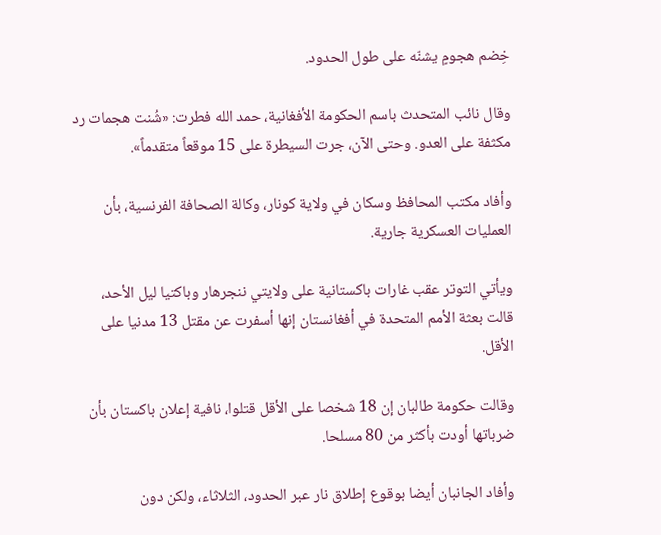خِضم هجومٍ يشنّه على طول الحدود.

وقال نائب المتحدث باسم الحكومة الأفغانية، حمد الله فطرت: «شُنت هجمات رد مكثفة على العدو. وحتى الآن، جرت السيطرة على 15 موقعاً متقدماً».

وأفاد مكتب المحافظ وسكان في ولاية كونار، وكالة الصحافة الفرنسية، بأن العمليات العسكرية جارية.

ويأتي التوتر عقب غارات باكستانية على ولايتي ننجرهار وباكتيا ليل الأحد، قالت بعثة الأمم المتحدة في أفغانستان إنها أسفرت عن مقتل 13 مدنيا على الأقل.

وقالت حكومة طالبان إن 18 شخصا على الأقل قتلوا، نافية إعلان باكستان بأن ضرباتها أودت بأكثر من 80 مسلحا.

وأفاد الجانبان أيضا بوقوع إطلاق نار عبر الحدود، الثلاثاء، ولكن دون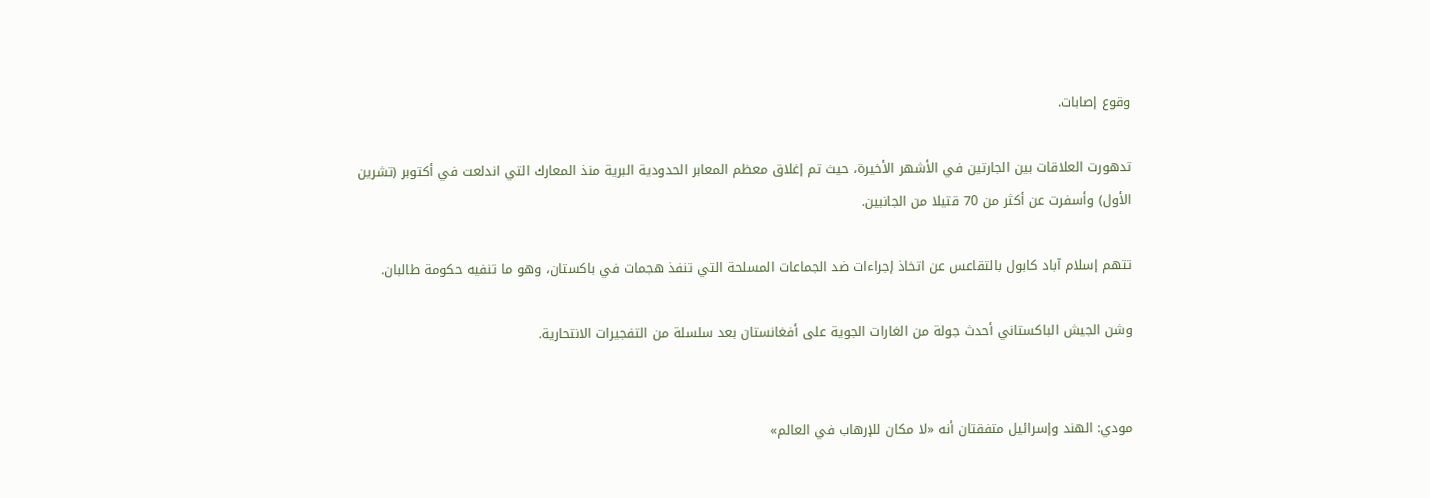وقوع إصابات.

تدهورت العلاقات بين الجارتين في الأشهر الأخيرة، حيث تم إغلاق معظم المعابر الحدودية البرية منذ المعارك التي اندلعت في أكتوبر (تشرين الأول) وأسفرت عن أكثر من 70 قتيلا من الجانبين.

تتهم إسلام آباد كابول بالتقاعس عن اتخاذ إجراءات ضد الجماعات المسلحة التي تنفذ هجمات في باكستان، وهو ما تنفيه حكومة طالبان.

وشن الجيش الباكستاني أحدث جولة من الغارات الجوية على أفغانستان بعد سلسلة من التفجيرات الانتحارية.


مودي: الهند وإسرائيل متفقتان أنه «لا مكان للإرهاب في العالم»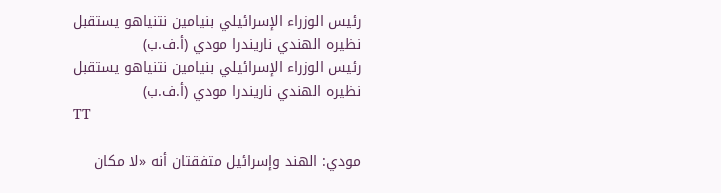رئيس الوزراء الإسرائيلي بنيامين نتنياهو يستقبل نظيره الهندي ناريندرا مودي (أ.ف.ب)
رئيس الوزراء الإسرائيلي بنيامين نتنياهو يستقبل نظيره الهندي ناريندرا مودي (أ.ف.ب)
TT

مودي: الهند وإسرائيل متفقتان أنه «لا مكان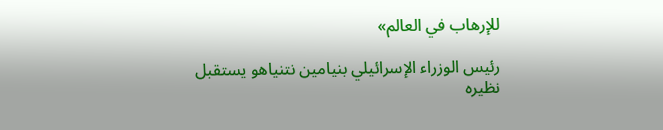للإرهاب في العالم»

رئيس الوزراء الإسرائيلي بنيامين نتنياهو يستقبل نظيره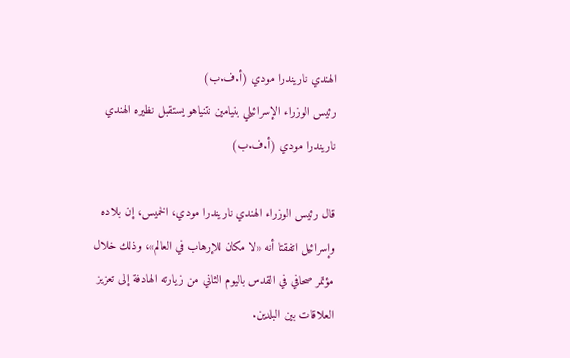الهندي ناريندرا مودي (أ.ف.ب)
رئيس الوزراء الإسرائيلي بنيامين نتنياهو يستقبل نظيره الهندي ناريندرا مودي (أ.ف.ب)

قال رئيس الوزراء الهندي ناريندرا مودي، الخميس، إن بلاده وإسرائيل اتفقتا أنه «لا مكان للإرهاب في العالم»، وذلك خلال مؤتمر صحافي في القدس باليوم الثاني من زيارته الهادفة إلى تعزيز العلاقات بين البلدين.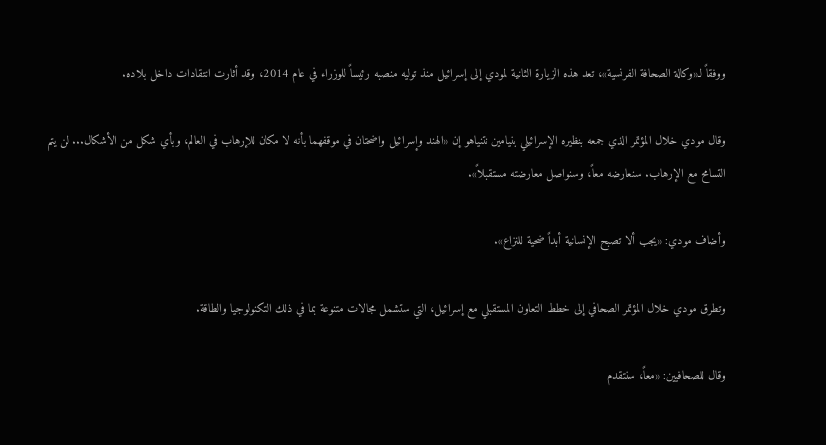ووفقاً لـ«وكالة الصحافة الفرنسية»، تعد هذه الزيارة الثانية لمودي إلى إسرائيل منذ توليه منصبه رئيساً للوزراء في عام 2014، وقد أثارت انتقادات داخل بلاده.

وقال مودي خلال المؤتمر الذي جمعه بنظيره الإسرائيلي بنيامين نتنياهو إن «الهند وإسرائيل واضحتان في موقفهما بأنه لا مكان للإرهاب في العالم، وبأي شكل من الأشكال... لن يتم التسامح مع الإرهاب. سنعارضه معاً، وسنواصل معارضته مستقبلاً».

وأضاف مودي: «يجب ألا تصبح الإنسانية أبداً ضحية للنزاع».

وتطرق مودي خلال المؤتمر الصحافي إلى خطط التعاون المستقبلي مع إسرائيل، التي ستشمل مجالات متنوعة بما في ذلك التكنولوجيا والطاقة.

وقال للصحافيين: «معاً، سنتقدم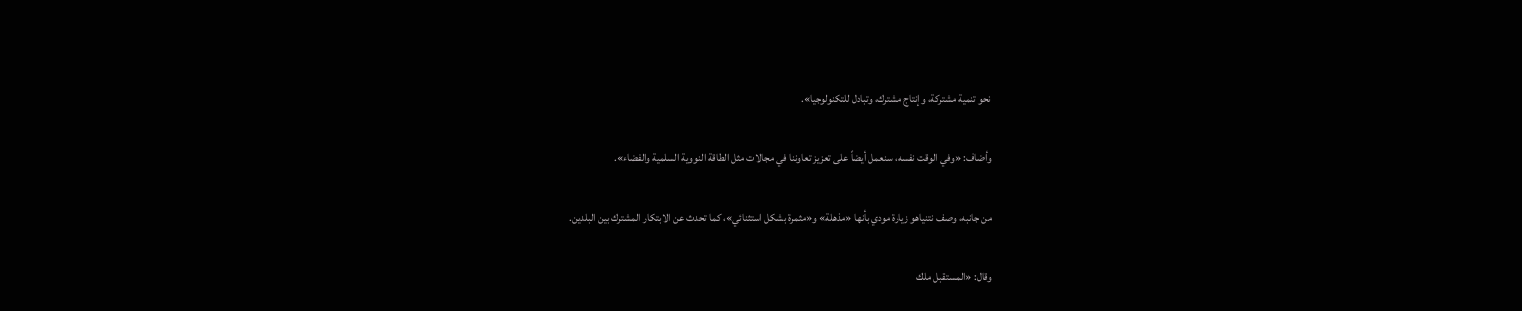نحو تنمية مشتركة، وإنتاج مشترك، وتبادل للتكنولوجيا».

وأضاف: «وفي الوقت نفسه، سنعمل أيضاً على تعزيز تعاوننا في مجالات مثل الطاقة النووية السلمية والفضاء».

من جانبه، وصف نتنياهو زيارة مودي بأنها «مذهلة» و«مثمرة بشكل استثنائي»، كما تحدث عن الابتكار المشترك بين البلدين.

وقال: «المستقبل ملك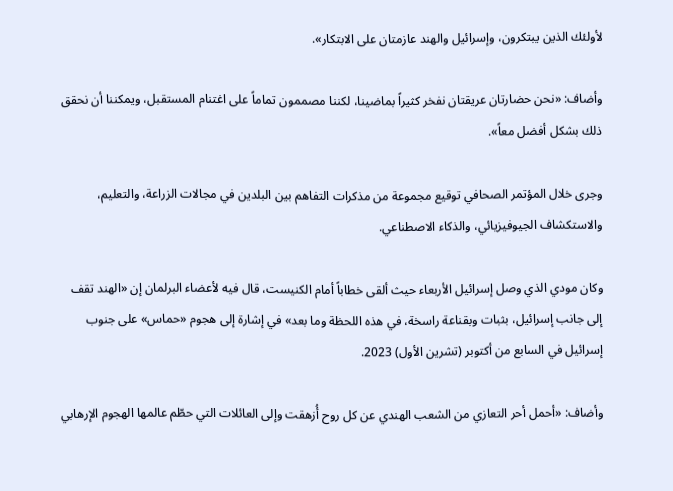لأولئك الذين يبتكرون، وإسرائيل والهند عازمتان على الابتكار».

وأضاف: «نحن حضارتان عريقتان نفخر كثيراً بماضينا، لكننا مصممون تماماً على اغتنام المستقبل، ويمكننا أن نحقق ذلك بشكل أفضل معاً».

وجرى خلال المؤتمر الصحافي توقيع مجموعة من مذكرات التفاهم بين البلدين في مجالات الزراعة، والتعليم، والاستكشاف الجيوفيزيائي، والذكاء الاصطناعي.

وكان مودي الذي وصل إسرائيل الأربعاء حيث ألقى خطاباً أمام الكنيست، قال فيه لأعضاء البرلمان إن «الهند تقف إلى جانب إسرائيل، بثبات وبقناعة راسخة، في هذه اللحظة وما بعد» في إشارة إلى هجوم «حماس» على جنوب إسرائيل في السابع من أكتوبر (تشرين الأول) 2023.

وأضاف: «أحمل أحر التعازي من الشعب الهندي عن كل روح أُزهقت وإلى العائلات التي حطّم عالمها الهجوم الإرهابي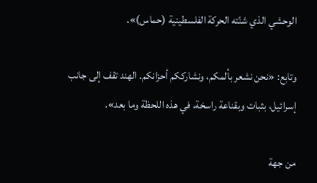الوحشي الذي شنّته الحركة الفلسطينية (حماس)».

وتابع: «نحن نشعر بألمكم، ونشارككم أحزانكم. الهند تقف إلى جانب إسرائيل، بثبات وبقناعة راسخة، في هذه اللحظة وما بعد».

من جهة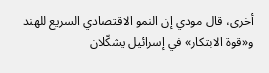أخرى، قال مودي إن النمو الاقتصادي السريع للهند و«قوة الابتكار» في إسرائيل يشكّلان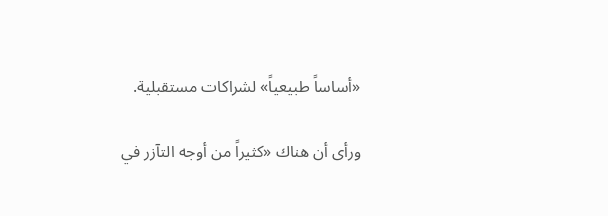«أساساً طبيعياً» لشراكات مستقبلية.

ورأى أن هناك «كثيراً من أوجه التآزر في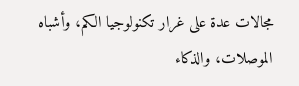مجالات عدة على غرار تكنولوجيا الكم، وأشباه الموصلات، والذكاء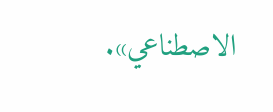الاصطناعي».